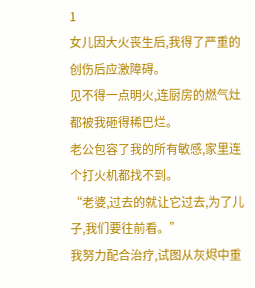1
女儿因大火丧生后,我得了严重的创伤后应激障碍。
见不得一点明火,连厨房的燃气灶都被我砸得稀巴烂。
老公包容了我的所有敏感,家里连个打火机都找不到。
“老婆,过去的就让它过去,为了儿子,我们要往前看。”
我努力配合治疗,试图从灰烬中重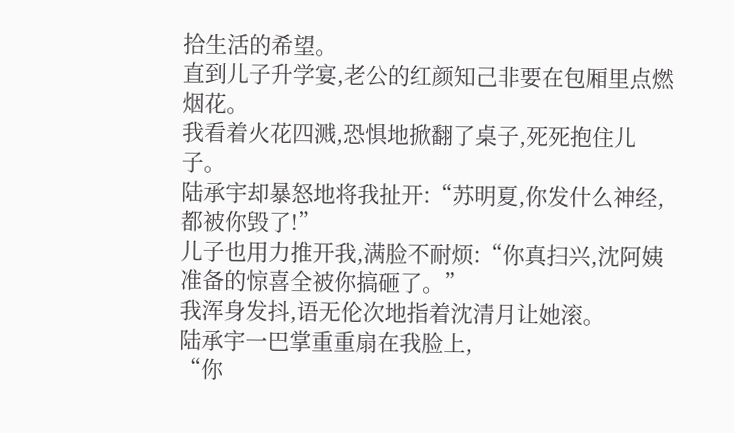拾生活的希望。
直到儿子升学宴,老公的红颜知己非要在包厢里点燃烟花。
我看着火花四溅,恐惧地掀翻了桌子,死死抱住儿子。
陆承宇却暴怒地将我扯开:“苏明夏,你发什么神经,都被你毁了!”
儿子也用力推开我,满脸不耐烦:“你真扫兴,沈阿姨准备的惊喜全被你搞砸了。”
我浑身发抖,语无伦次地指着沈清月让她滚。
陆承宇一巴掌重重扇在我脸上,
“你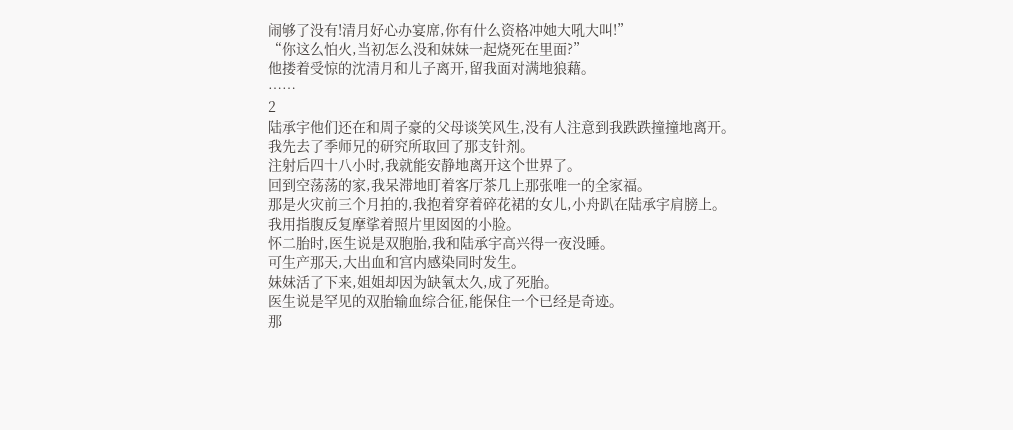闹够了没有!清月好心办宴席,你有什么资格冲她大吼大叫!”
“你这么怕火,当初怎么没和妹妹一起烧死在里面?”
他搂着受惊的沈清月和儿子离开,留我面对满地狼藉。
……
2
陆承宇他们还在和周子豪的父母谈笑风生,没有人注意到我跌跌撞撞地离开。
我先去了季师兄的研究所取回了那支针剂。
注射后四十八小时,我就能安静地离开这个世界了。
回到空荡荡的家,我呆滞地盯着客厅茶几上那张唯一的全家福。
那是火灾前三个月拍的,我抱着穿着碎花裙的女儿,小舟趴在陆承宇肩膀上。
我用指腹反复摩挲着照片里囡囡的小脸。
怀二胎时,医生说是双胞胎,我和陆承宇高兴得一夜没睡。
可生产那天,大出血和宫内感染同时发生。
妹妹活了下来,姐姐却因为缺氧太久,成了死胎。
医生说是罕见的双胎输血综合征,能保住一个已经是奇迹。
那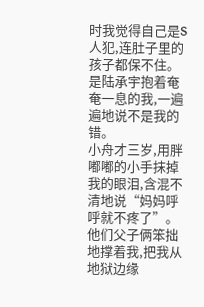时我觉得自己是S人犯,连肚子里的孩子都保不住。
是陆承宇抱着奄奄一息的我,一遍遍地说不是我的错。
小舟才三岁,用胖嘟嘟的小手抹掉我的眼泪,含混不清地说“妈妈呼呼就不疼了”。
他们父子俩笨拙地撑着我,把我从地狱边缘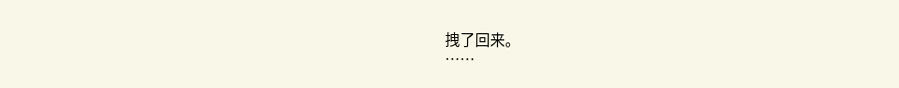拽了回来。
……